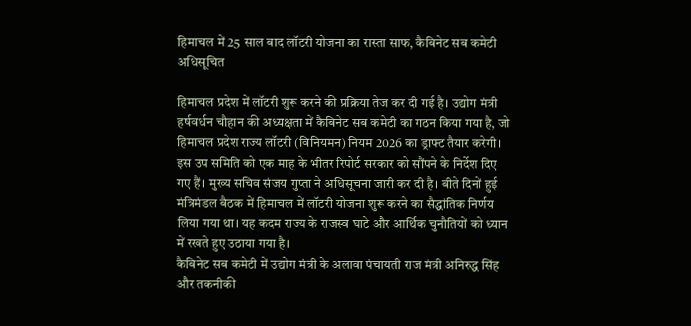हिमाचल में 25 साल बाद लॉटरी योजना का रास्ता साफ, कैबिनेट सब कमेटी अधिसूचित

हिमाचल प्रदेश में लॉटरी शुरू करने की प्रक्रिया तेज कर दी गई है। उद्योग मंत्री हर्षवर्धन चौहान की अध्यक्षता में कैबिनेट सब कमेटी का गठन किया गया है, जो हिमाचल प्रदेश राज्य लॉटरी (विनियमन) नियम 2026 का ड्राफ्ट तैयार करेगी। इस उप समिति को एक माह के भीतर रिपोर्ट सरकार को सौंपने के निर्देश दिए गए हैं। मुख्य सचिव संजय गुप्ता ने अधिसूचना जारी कर दी है। बीते दिनों हुई मंत्रिमंडल बैठक में हिमाचल में लॉटरी योजना शुरू करने का सैद्धांतिक निर्णय लिया गया था। यह कदम राज्य के राजस्व घाटे और आर्थिक चुनौतियों को ध्यान में रखते हुए उठाया गया है।
कैबिनेट सब कमेटी में उद्योग मंत्री के अलावा पंचायती राज मंत्री अनिरुद्ध सिंह और तकनीकी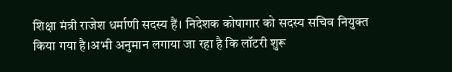शिक्षा मंत्री राजेश धर्माणी सदस्य हैं। निदेशक कोषागार को सदस्य सचिव नियुक्त किया गया है।अभी अनुमान लगाया जा रहा है कि लॉटरी शुरू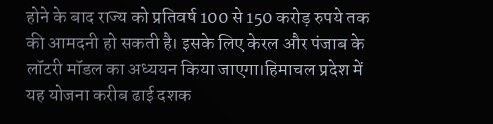होने के बाद राज्य को प्रतिवर्ष 100 से 150 करोड़ रुपये तक की आमदनी हो सकती है। इसके लिए केरल और पंजाब के लॉटरी मॉडल का अध्ययन किया जाएगा।हिमाचल प्रदेश में यह योजना करीब ढाई दशक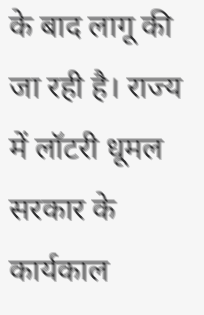के बाद लागू की जा रही है। राज्य में लॉटरी धूमल सरकार के कार्यकाल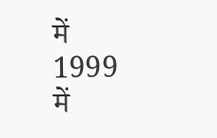में 1999 में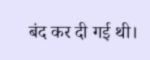बंद कर दी गई थी।